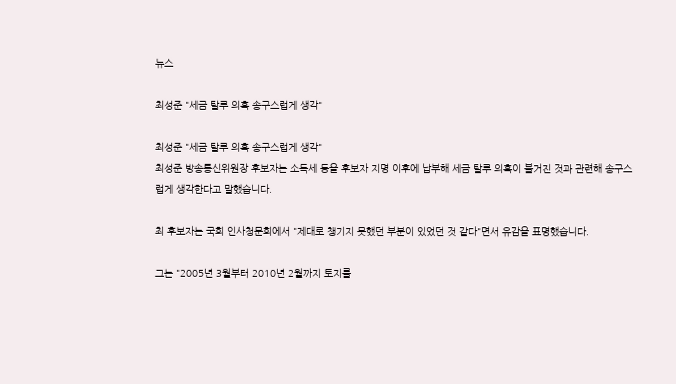뉴스

최성준 "세금 탈루 의혹 송구스럽게 생각"

최성준 "세금 탈루 의혹 송구스럽게 생각"
최성준 방송통신위원장 후보자는 소득세 등을 후보자 지명 이후에 납부해 세금 탈루 의혹이 불거진 것과 관련해 송구스럽게 생각한다고 말했습니다.

최 후보자는 국회 인사청문회에서 "제대로 챙기지 못했던 부분이 있었던 것 같다"면서 유감을 표명했습니다.

그는 "2005년 3월부터 2010년 2월까지 토지를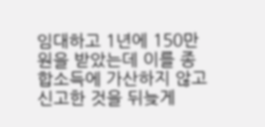임대하고 1년에 150만 원을 받았는데 이를 종합소득에 가산하지 않고 신고한 것을 뒤늦게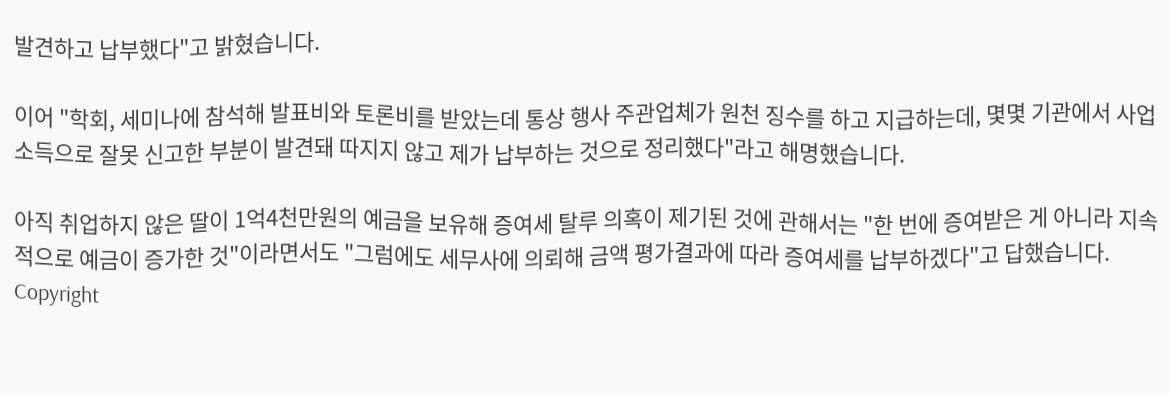발견하고 납부했다"고 밝혔습니다.

이어 "학회, 세미나에 참석해 발표비와 토론비를 받았는데 통상 행사 주관업체가 원천 징수를 하고 지급하는데, 몇몇 기관에서 사업소득으로 잘못 신고한 부분이 발견돼 따지지 않고 제가 납부하는 것으로 정리했다"라고 해명했습니다.

아직 취업하지 않은 딸이 1억4천만원의 예금을 보유해 증여세 탈루 의혹이 제기된 것에 관해서는 "한 번에 증여받은 게 아니라 지속적으로 예금이 증가한 것"이라면서도 "그럼에도 세무사에 의뢰해 금액 평가결과에 따라 증여세를 납부하겠다"고 답했습니다.
Copyright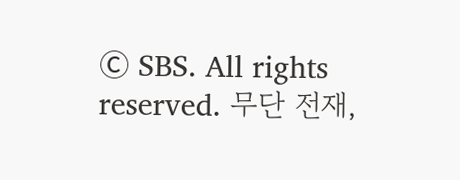Ⓒ SBS. All rights reserved. 무단 전재,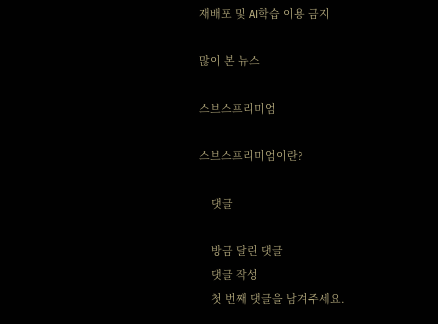재배포 및 AI학습 이용 금지

많이 본 뉴스

스브스프리미엄

스브스프리미엄이란?

    댓글

    방금 달린 댓글
    댓글 작성
    첫 번째 댓글을 남겨주세요.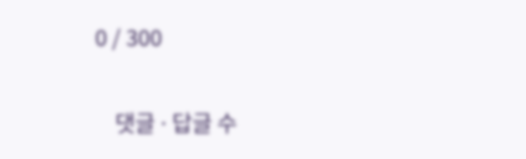0 / 300

    댓글 ∙ 답글 수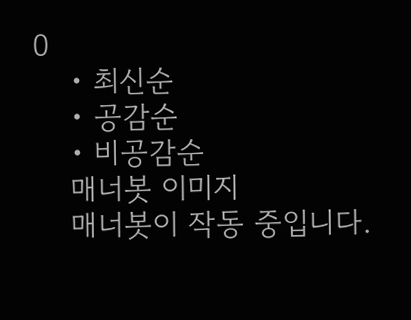0
    • 최신순
    • 공감순
    • 비공감순
    매너봇 이미지
    매너봇이 작동 중입니다.